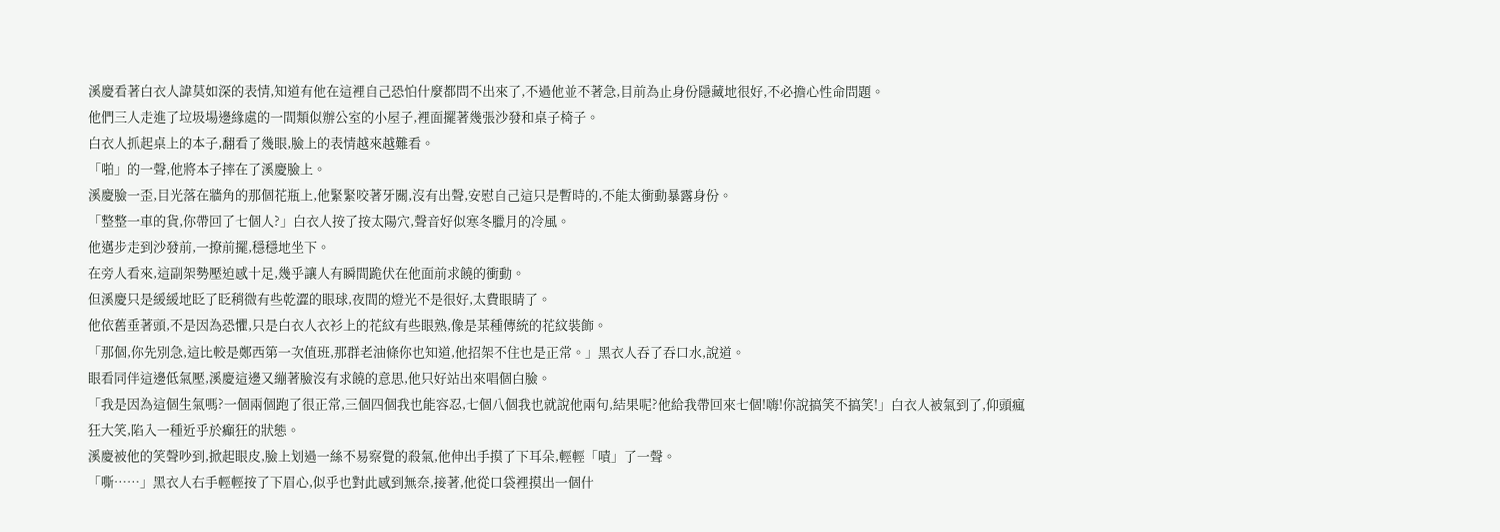溪慶看著白衣人諱莫如深的表情,知道有他在這裡自己恐怕什麼都問不出來了,不過他並不著急,目前為止身份隱藏地很好,不必擔心性命問題。
他們三人走進了垃圾場邊緣處的一間類似辦公室的小屋子,裡面擺著幾張沙發和桌子椅子。
白衣人抓起桌上的本子,翻看了幾眼,臉上的表情越來越難看。
「啪」的一聲,他將本子摔在了溪慶臉上。
溪慶臉一歪,目光落在牆角的那個花瓶上,他緊緊咬著牙關,沒有出聲,安慰自己這只是暫時的,不能太衝動暴露身份。
「整整一車的貨,你帶回了七個人?」白衣人按了按太陽穴,聲音好似寒冬臘月的冷風。
他邁步走到沙發前,一撩前擺,穩穩地坐下。
在旁人看來,這副架勢壓迫感十足,幾乎讓人有瞬間跪伏在他面前求饒的衝動。
但溪慶只是緩緩地眨了眨稍微有些乾澀的眼球,夜間的燈光不是很好,太費眼睛了。
他依舊垂著頭,不是因為恐懼,只是白衣人衣衫上的花紋有些眼熟,像是某種傳統的花紋裝飾。
「那個,你先別急,這比較是鄭西第一次值班,那群老油條你也知道,他招架不住也是正常。」黑衣人吞了吞口水,說道。
眼看同伴這邊低氣壓,溪慶這邊又繃著臉沒有求饒的意思,他只好站出來唱個白臉。
「我是因為這個生氣嗎?一個兩個跑了很正常,三個四個我也能容忍,七個八個我也就說他兩句,結果呢?他給我帶回來七個!嗨!你說搞笑不搞笑!」白衣人被氣到了,仰頭瘋狂大笑,陷入一種近乎於癲狂的狀態。
溪慶被他的笑聲吵到,掀起眼皮,臉上划過一絲不易察覺的殺氣,他伸出手摸了下耳朵,輕輕「嘖」了一聲。
「嘶……」黑衣人右手輕輕按了下眉心,似乎也對此感到無奈,接著,他從口袋裡摸出一個什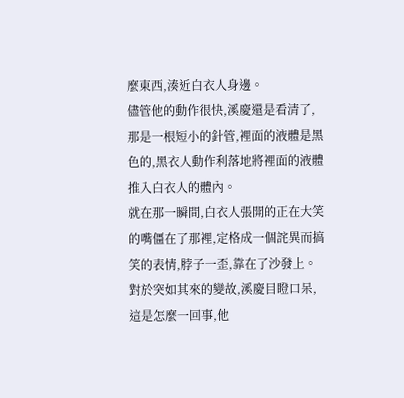麼東西,湊近白衣人身邊。
儘管他的動作很快,溪慶還是看清了,那是一根短小的針管,裡面的液體是黑色的,黑衣人動作利落地將裡面的液體推入白衣人的體內。
就在那一瞬間,白衣人張開的正在大笑的嘴僵在了那裡,定格成一個詫異而搞笑的表情,脖子一歪,靠在了沙發上。
對於突如其來的變故,溪慶目瞪口呆,這是怎麼一回事,他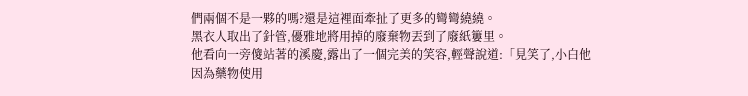們兩個不是一夥的嗎?還是這裡面牽扯了更多的彎彎繞繞。
黑衣人取出了針管,優雅地將用掉的廢棄物丟到了廢紙簍里。
他看向一旁傻站著的溪慶,露出了一個完美的笑容,輕聲說道:「見笑了,小白他因為藥物使用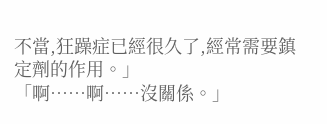不當,狂躁症已經很久了,經常需要鎮定劑的作用。」
「啊……啊……沒關係。」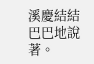溪慶結結巴巴地說著。